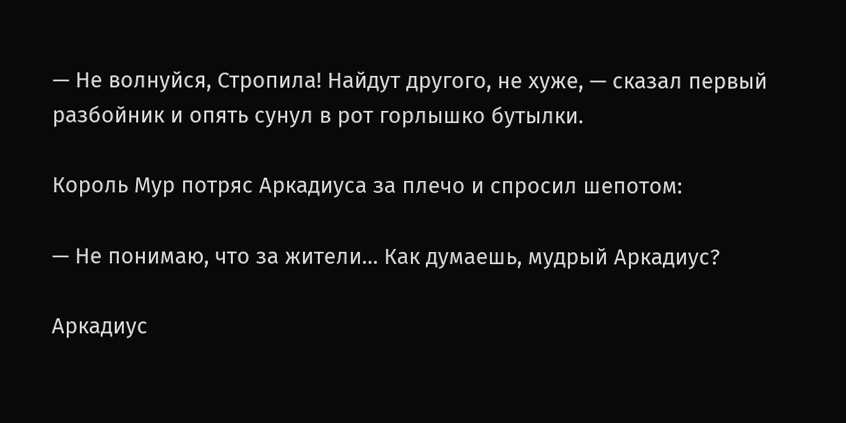— Не волнуйся, Стропила! Найдут другого, не хуже, — сказал первый разбойник и опять сунул в рот горлышко бутылки.

Король Мур потряс Аркадиуса за плечо и спросил шепотом:

— Не понимаю, что за жители… Как думаешь, мудрый Аркадиус?

Аркадиус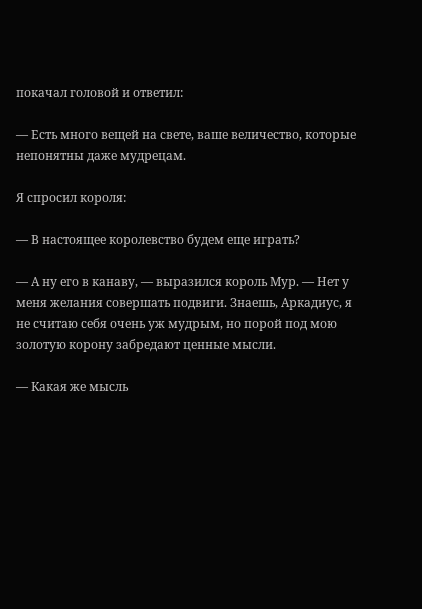покачал головой и ответил:

— Есть много вещей на свете, ваше величество, которые непонятны даже мудрецам.

Я спросил короля:

— В настоящее королевство будем еще играть?

— А ну его в канаву, — выразился король Мур. — Нет у меня желания совершать подвиги. Знаешь, Аркадиус, я не считаю себя очень уж мудрым, но порой под мою золотую корону забредают ценные мысли.

— Какая же мысль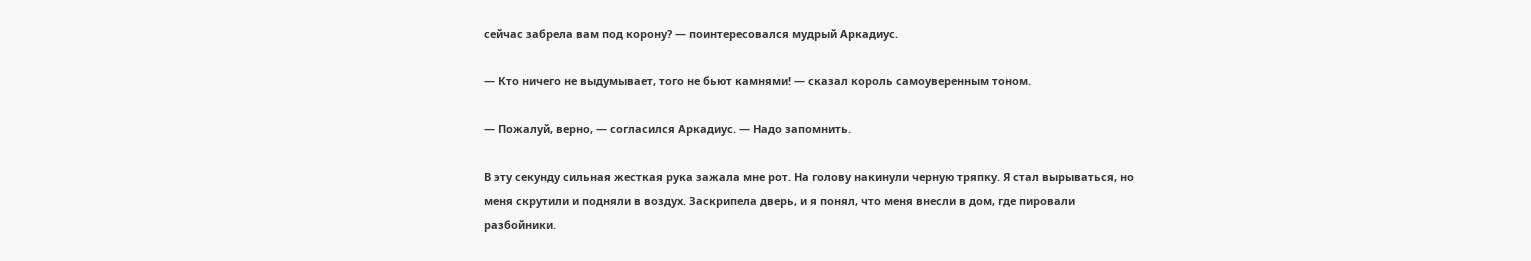сейчас забрела вам под корону? — поинтересовался мудрый Аркадиус.

— Кто ничего не выдумывает, того не бьют камнями! — сказал король самоуверенным тоном.

— Пожалуй, верно, — согласился Аркадиус. — Надо запомнить.

В эту секунду сильная жесткая рука зажала мне рот. На голову накинули черную тряпку. Я стал вырываться, но меня скрутили и подняли в воздух. Заскрипела дверь, и я понял, что меня внесли в дом, где пировали разбойники.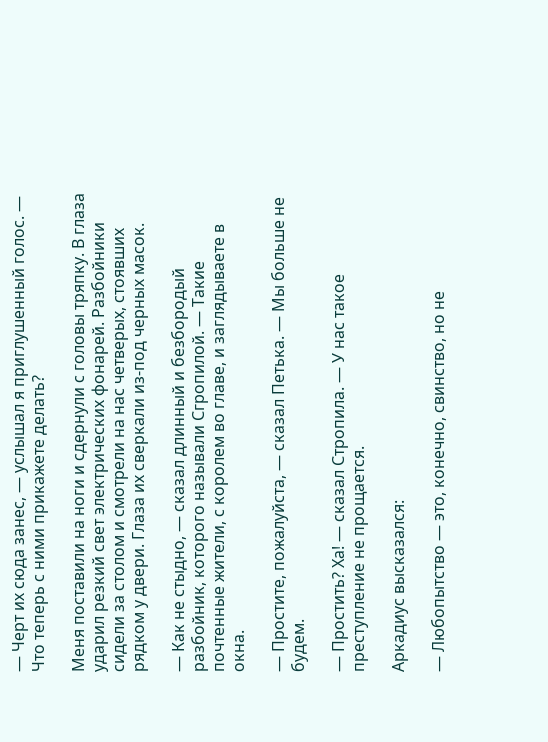— Черт их сюда занес, — услышал я приглушенный голос. — Что теперь с ними прикажете делать?

Меня поставили на ноги и сдернули с головы тряпку. В глаза ударил резкий свет электрических фонарей. Разбойники сидели за столом и смотрели на нас четверых, стоявших рядком у двери. Глаза их сверкали из-под черных масок.

— Как не стыдно, — сказал длинный и безбородый разбойник, которого называли Сгропилой. — Такие почтенные жители, с королем во главе, и заглядываете в окна.

— Простите, пожалуйста, — сказал Петька. — Мы больше не будем.

— Простить? Ха! — сказал Стропила. — У нас такое преступление не прощается.

Аркадиус высказался:

— Любопытство — это, конечно, свинство, но не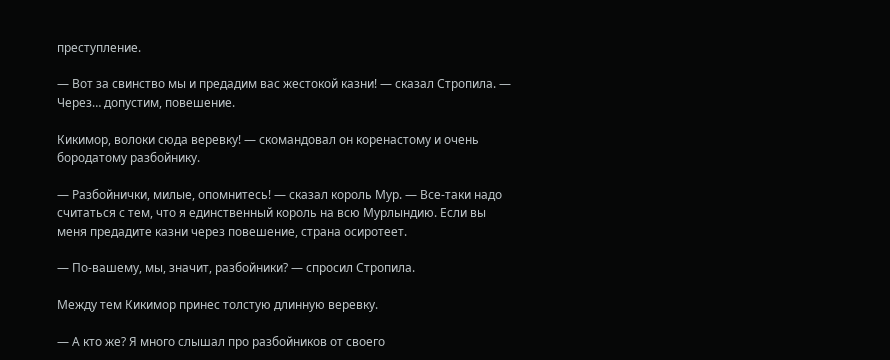преступление.

— Вот за свинство мы и предадим вас жестокой казни! — сказал Стропила. — Через… допустим, повешение.

Кикимор, волоки сюда веревку! — скомандовал он коренастому и очень бородатому разбойнику.

— Разбойнички, милые, опомнитесь! — сказал король Мур. — Все-таки надо считаться с тем, что я единственный король на всю Мурлындию. Если вы меня предадите казни через повешение, страна осиротеет.

— По-вашему, мы, значит, разбойники? — спросил Стропила.

Между тем Кикимор принес толстую длинную веревку.

— А кто же? Я много слышал про разбойников от своего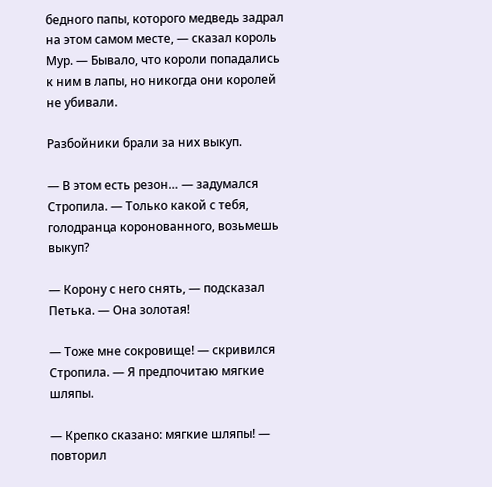бедного папы, которого медведь задрал на этом самом месте, — сказал король Мур. — Бывало, что короли попадались к ним в лапы, но никогда они королей не убивали.

Разбойники брали за них выкуп.

— В этом есть резон… — задумался Стропила. — Только какой с тебя, голодранца коронованного, возьмешь выкуп?

— Корону с него снять, — подсказал Петька. — Она золотая!

— Тоже мне сокровище! — скривился Стропила. — Я предпочитаю мягкие шляпы.

— Крепко сказано: мягкие шляпы! — повторил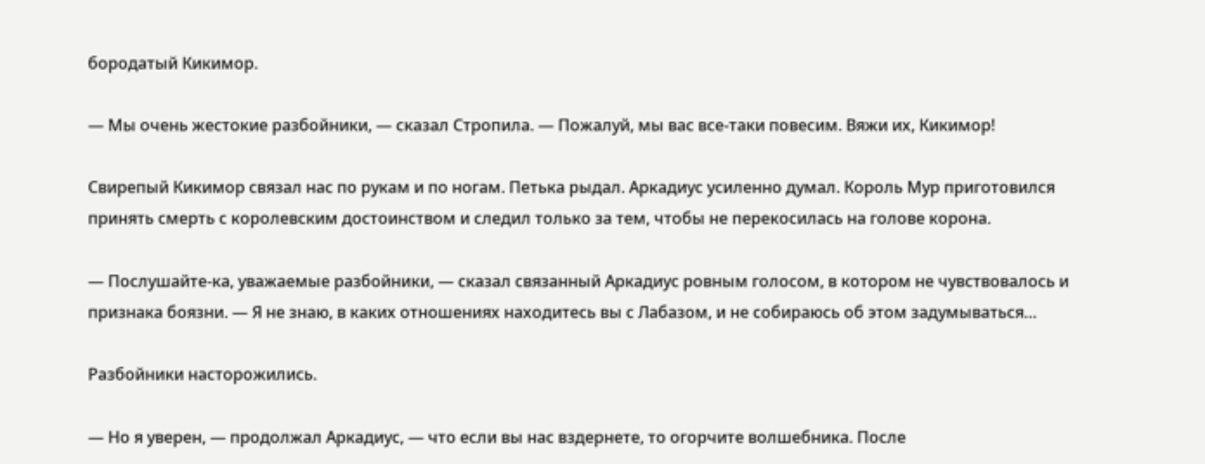бородатый Кикимор.

— Мы очень жестокие разбойники, — сказал Стропила. — Пожалуй, мы вас все-таки повесим. Вяжи их, Кикимор!

Свирепый Кикимор связал нас по рукам и по ногам. Петька рыдал. Аркадиус усиленно думал. Король Мур приготовился принять смерть с королевским достоинством и следил только за тем, чтобы не перекосилась на голове корона.

— Послушайте-ка, уважаемые разбойники, — сказал связанный Аркадиус ровным голосом, в котором не чувствовалось и признака боязни. — Я не знаю, в каких отношениях находитесь вы с Лабазом, и не собираюсь об этом задумываться…

Разбойники насторожились.

— Но я уверен, — продолжал Аркадиус, — что если вы нас вздернете, то огорчите волшебника. После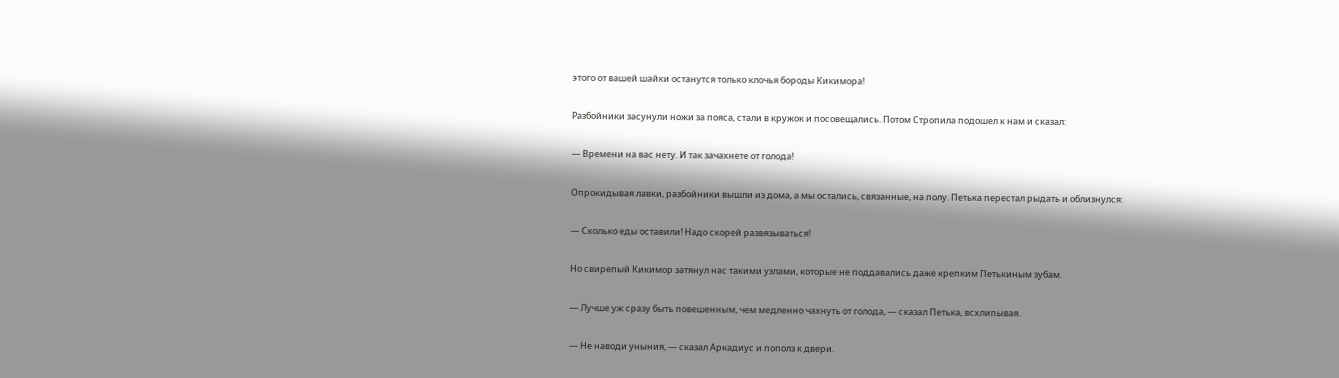этого от вашей шайки останутся только клочья бороды Кикимора!

Разбойники засунули ножи за пояса, стали в кружок и посовещались. Потом Стропила подошел к нам и сказал:

— Времени на вас нету. И так зачахнете от голода!

Опрокидывая лавки, разбойники вышли из дома, а мы остались, связанные, на полу. Петька перестал рыдать и облизнулся:

— Сколько еды оставили! Надо скорей развязываться!

Но свирепый Кикимор затянул нас такими узлами, которые не поддавались даже крепким Петькиным зубам.

— Лучше уж сразу быть повешенным, чем медленно чахнуть от голода, — сказал Петька, всхлипывая.

— Не наводи уныния, — сказал Аркадиус и пополз к двери.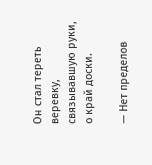Он стал тереть веревку, связывавшую руки, о край доски.

— Нет пределов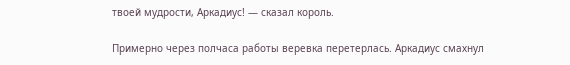твоей мудрости, Аркадиус! — сказал король.

Примерно через полчаса работы веревка перетерлась. Аркадиус смахнул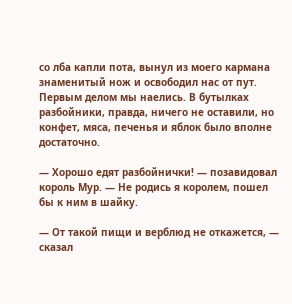со лба капли пота, вынул из моего кармана знаменитый нож и освободил нас от пут. Первым делом мы наелись. В бутылках разбойники, правда, ничего не оставили, но конфет, мяса, печенья и яблок было вполне достаточно.

— Хорошо едят разбойнички! — позавидовал король Мур. — Не родись я королем, пошел бы к ним в шайку.

— От такой пищи и верблюд не откажется, — сказал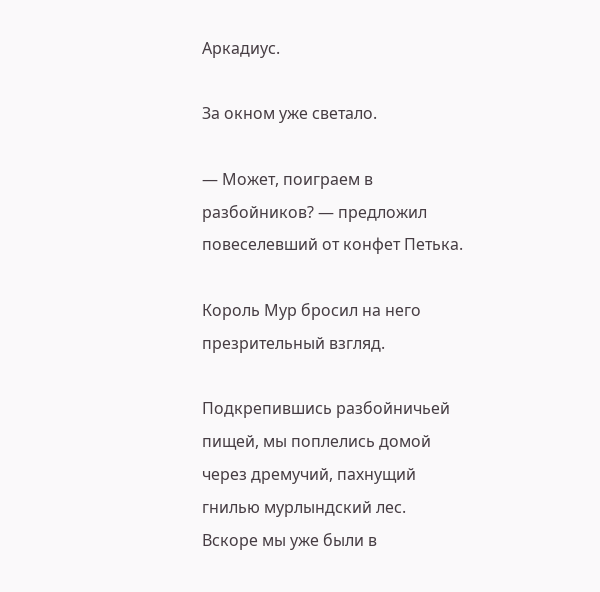Аркадиус.

За окном уже светало.

— Может, поиграем в разбойников? — предложил повеселевший от конфет Петька.

Король Мур бросил на него презрительный взгляд.

Подкрепившись разбойничьей пищей, мы поплелись домой через дремучий, пахнущий гнилью мурлындский лес. Вскоре мы уже были в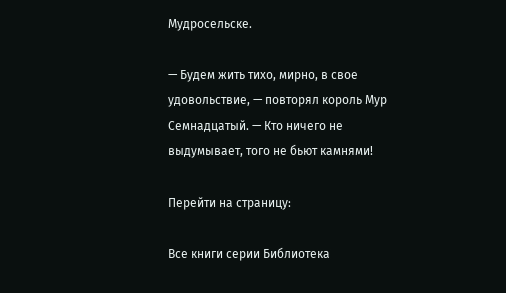Мудросельске.

— Будем жить тихо, мирно, в свое удовольствие, — повторял король Мур Семнадцатый. — Кто ничего не выдумывает, того не бьют камнями!

Перейти на страницу:

Все книги серии Библиотека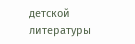детской литературы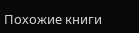Похожие книги